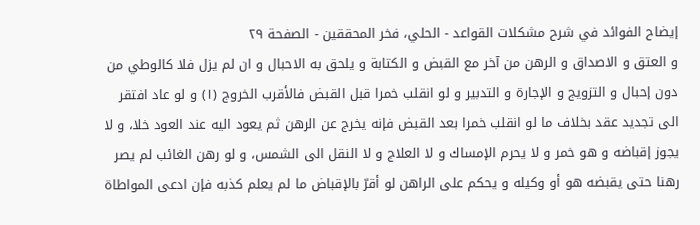إيضاح الفوائد في شرح مشكلات القواعد - الحلي، فخر المحققين - الصفحة ٢٩
و العتق و الاصداق و الرهن من آخر مع القبض و الكتابة و يلحق به الاحبال و ان لم يزل فلا كالوطي من دون إحبال و التزويج و الإجارة و التدبير و لو انقلب خمرا قبل القبض فالأقرب الخروج (١) و لو عاد افتقر الى تجديد عقد بخلاف ما لو انقلب خمرا بعد القبض فإنه يخرج عن الرهن ثم يعود اليه عند العود خلا، و لا يجوز إقباضه و هو خمر و لا يحرم الإمساك و لا العلاج و لا النقل الى الشمس، و لو رهن الغائب لم يصر رهنا حتى يقبضه هو أو وكيله و يحكم على الراهن لو أقرّ بالإقباض ما لم يعلم كذبه فإن ادعى المواطاة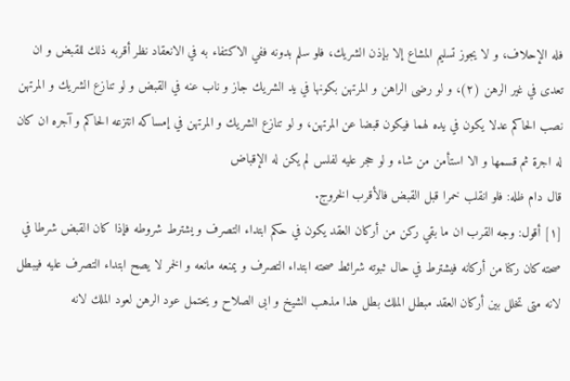فله الإحلاف، و لا يجوز تسليم المشاع إلا بإذن الشريك، فلو سلم بدونه ففي الاكتفاء به في الانعقاد نظر أقربه ذلك للقبض و ان تعدى في غير الرهن (٢)، و لو رضى الراهن و المرتهن بكونها في يد الشريك جاز و ناب عنه في القبض و لو تنازع الشريك و المرتهن نصب الحاكم عدلا يكون في يده لهما فيكون قبضا عن المرتهن، و لو تنازع الشريك و المرتهن في إمساكه انتزعه الحاكم و آجره ان كان له اجرة ثم قسمها و الا استأمن من شاء و لو حجر عليه لفلس لم يكن له الإقباض
قال دام ظله: فلو انقلب خمرا قبل القبض فالأقرب الخروج.
[١] أقول: وجه القرب ان ما بقي ركن من أركان العقد يكون في حكم ابتداء التصرف و يشترط شروطه فإذا كان القبض شرطا في صحته كان ركنا من أركانه فيشترط في حال ثبوته شرائط صحته ابتداء التصرف و يمنعه مانعه و الخمر لا يصح ابتداء التصرف عليه فيبطل لانه متى تخلل بين أركان العقد مبطل الملك بطل هذا مذهب الشيخ و ابى الصلاح و يحتمل عود الرهن لعود الملك لانه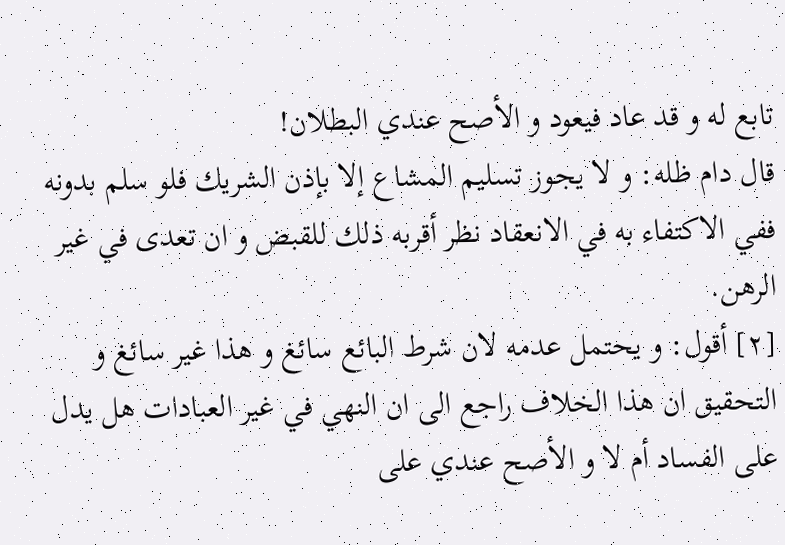تابع له و قد عاد فيعود و الأصح عندي البطلان!
قال دام ظله: و لا يجوز تسليم المشاع إلا بإذن الشريك فلو سلم بدونه ففي الاكتفاء به في الانعقاد نظر أقربه ذلك للقبض و ان تعدى في غير الرهن.
[٢] أقول: و يحتمل عدمه لان شرط البائع سائغ و هذا غير سائغ و التحقيق ان هذا الخلاف راجع الى ان النهي في غير العبادات هل يدل على الفساد أم لا و الأصح عندي على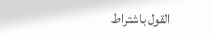القول باشتراط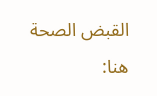القبض الصحة هنا: